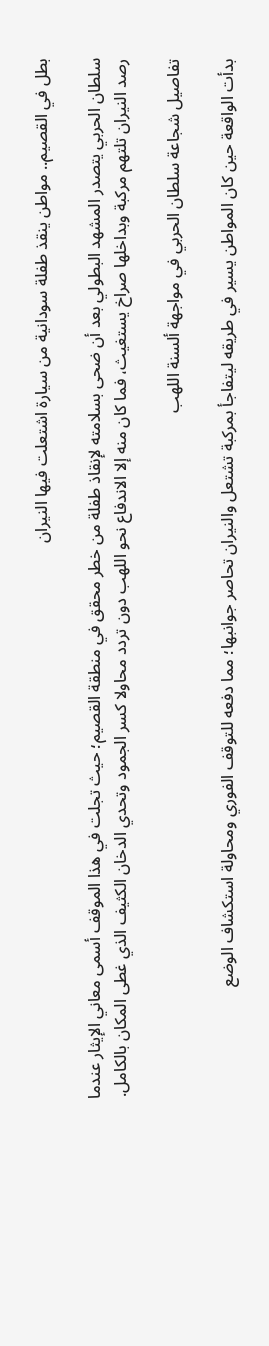بطل في القصيم.. مواطن ينقذ طفلة سودانية من سيارة اشتعلت فيها النيران

سلطان الحربي يتصدر المشهد البطولي بعد أن ضحى بسلامته لإنقاذ طفلة من خطر محقق في منطقة القصيم؛ حيث تجلت في هذا الموقف أسمى معاني الإيثار عندما رصد النيران تلتهم مركبة وبداخلها صراخ يستغيث، فما كان منه إلا الاندفاع نحو اللهب دون تردد محاولا كسر الجمود وتحدي الدخان الكثيف الذي غطى المكان بالكامل.

تفاصيل شجاعة سلطان الحربي في مواجهة ألسنة اللهب

بدأت الواقعة حين كان المواطن يسير في طريقه ليتفاجأ بمركبة تشتعل والنيران تحاصر جوانبها؛ مما دفعه للتوقف الفوري ومحاولة استكشاف الوضع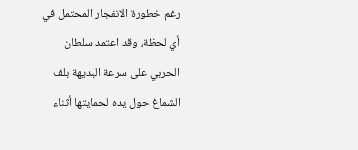رغم خطورة الانفجار المحتمل في أي لحظة، وقد اعتمد سلطان الحربي على سرعة البديهة بلف الشماغ حول يده لحمايتها أثناء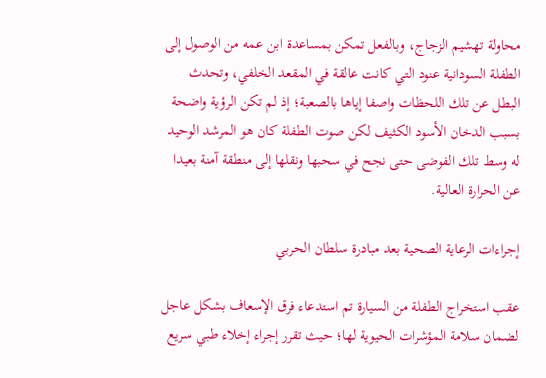محاولة تهشيم الزجاج، وبالفعل تمكن بمساعدة ابن عمه من الوصول إلى الطفلة السودانية عنود التي كانت عالقة في المقعد الخلفي، وتحدث البطل عن تلك اللحظات واصفا إياها بالصعبة؛ إذ لم تكن الرؤية واضحة بسبب الدخان الأسود الكثيف لكن صوت الطفلة كان هو المرشد الوحيد له وسط تلك الفوضى حتى نجح في سحبها ونقلها إلى منطقة آمنة بعيدا عن الحرارة العالية.

إجراءات الرعاية الصحية بعد مبادرة سلطان الحربي

عقب استخراج الطفلة من السيارة تم استدعاء فرق الإسعاف بشكل عاجل لضمان سلامة المؤشرات الحيوية لها؛ حيث تقرر إجراء إخلاء طبي سريع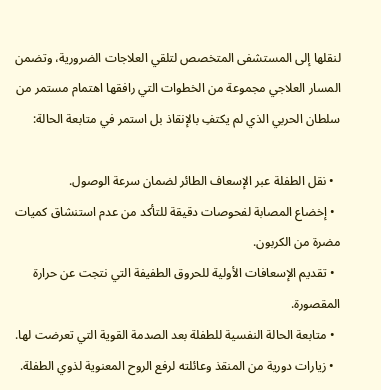لنقلها إلى المستشفى المتخصص لتلقي العلاجات الضرورية، وتضمن المسار العلاجي مجموعة من الخطوات التي رافقها اهتمام مستمر من سلطان الحربي الذي لم يكتفِ بالإنقاذ بل استمر في متابعة الحالة:

  • نقل الطفلة عبر الإسعاف الطائر لضمان سرعة الوصول.
  • إخضاع المصابة لفحوصات دقيقة للتأكد من عدم استنشاق كميات مضرة من الكربون.
  • تقديم الإسعافات الأولية للحروق الطفيفة التي نتجت عن حرارة المقصورة.
  • متابعة الحالة النفسية للطفلة بعد الصدمة القوية التي تعرضت لها.
  • زيارات دورية من المنقذ وعائلته لرفع الروح المعنوية لذوي الطفلة.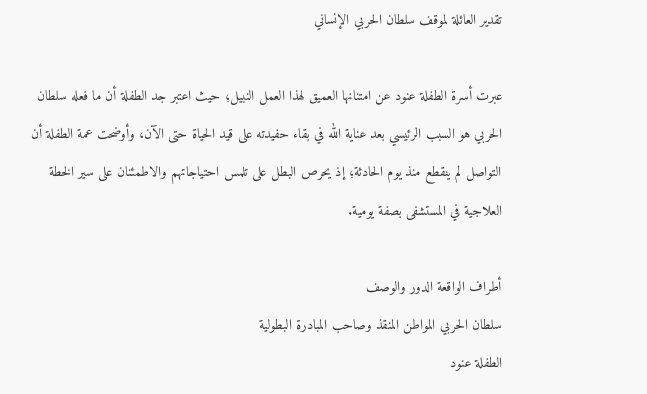تقدير العائلة لموقف سلطان الحربي الإنساني

عبرت أسرة الطفلة عنود عن امتنانها العميق لهذا العمل النبيل؛ حيث اعتبر جد الطفلة أن ما فعله سلطان الحربي هو السبب الرئيسي بعد عناية الله في بقاء حفيدته على قيد الحياة حتى الآن، وأوضحت عمة الطفلة أن التواصل لم ينقطع منذ يوم الحادثة؛ إذ يحرص البطل على تلمس احتياجاتهم والاطمئنان على سير الخطة العلاجية في المستشفى بصفة يومية.

أطراف الواقعة الدور والوصف
سلطان الحربي المواطن المنقذ وصاحب المبادرة البطولية
الطفلة عنود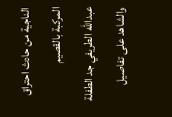الناجية من حادث احتراق المركبة بالقصيم
عبدالله الطريفي جد الطفلة والشاهد على تفاصيل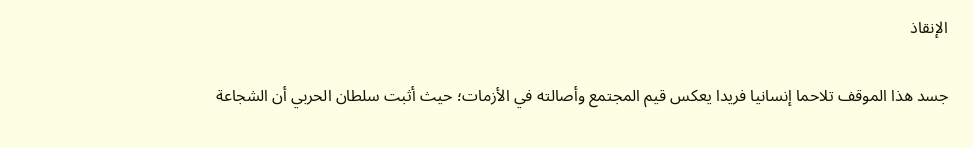الإنقاذ

جسد هذا الموقف تلاحما إنسانيا فريدا يعكس قيم المجتمع وأصالته في الأزمات؛ حيث أثبت سلطان الحربي أن الشجاعة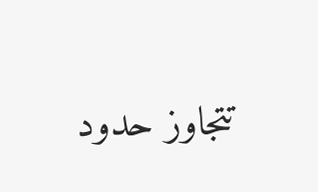تتجاوز حدود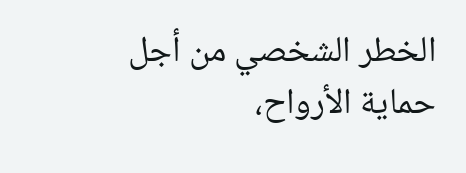الخطر الشخصي من أجل حماية الأرواح،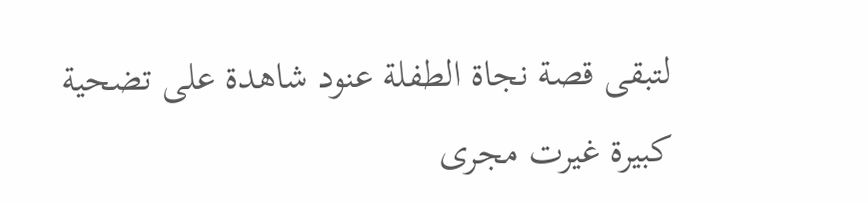لتبقى قصة نجاة الطفلة عنود شاهدة على تضحية كبيرة غيرت مجرى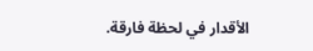الأقدار في لحظة فارقة.